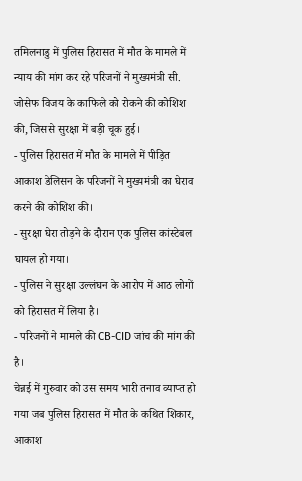तमिलनाडु में पुलिस हिरासत में मौत के मामले में न्याय की मांग कर रहे परिजनों ने मुख्यमंत्री सी. जोसेफ विजय के काफिले को रोकने की कोशिश की, जिससे सुरक्षा में बड़ी चूक हुई।
- पुलिस हिरासत में मौत के मामले में पीड़ित आकाश डेलिसन के परिजनों ने मुख्यमंत्री का घेराव करने की कोशिश की।
- सुरक्षा घेरा तोड़ने के दौरान एक पुलिस कांस्टेबल घायल हो गया।
- पुलिस ने सुरक्षा उल्लंघन के आरोप में आठ लोगों को हिरासत में लिया है।
- परिजनों ने मामले की CB-CID जांच की मांग की है।
चेन्नई में गुरुवार को उस समय भारी तनाव व्याप्त हो गया जब पुलिस हिरासत में मौत के कथित शिकार, आकाश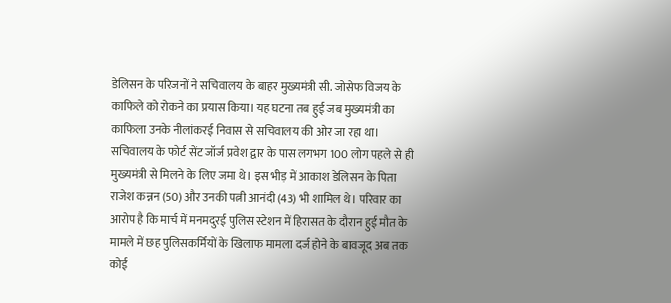डेलिसन के परिजनों ने सचिवालय के बाहर मुख्यमंत्री सी. जोसेफ विजय के काफिले को रोकने का प्रयास किया। यह घटना तब हुई जब मुख्यमंत्री का काफिला उनके नीलांकरई निवास से सचिवालय की ओर जा रहा था।
सचिवालय के फोर्ट सेंट जॉर्ज प्रवेश द्वार के पास लगभग 100 लोग पहले से ही मुख्यमंत्री से मिलने के लिए जमा थे। इस भीड़ में आकाश डेलिसन के पिता राजेश कन्नन (50) और उनकी पत्नी आनंदी (43) भी शामिल थे। परिवार का आरोप है कि मार्च में मनमदुरई पुलिस स्टेशन में हिरासत के दौरान हुई मौत के मामले में छह पुलिसकर्मियों के खिलाफ मामला दर्ज होने के बावजूद अब तक कोई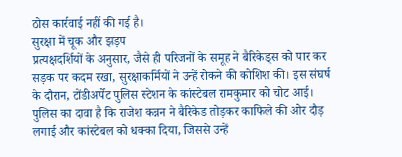ठोस कार्रवाई नहीं की गई है।
सुरक्षा में चूक और झड़प
प्रत्यक्षदर्शियों के अनुसार, जैसे ही परिजनों के समूह ने बैरिकेड्स को पार कर सड़क पर कदम रखा, सुरक्षाकर्मियों ने उन्हें रोकने की कोशिश की। इस संघर्ष के दौरान, टोंडीअर्पेट पुलिस स्टेशन के कांस्टेबल रामकुमार को चोट आई। पुलिस का दावा है कि राजेश कन्नन ने बैरिकेड तोड़कर काफिले की ओर दौड़ लगाई और कांस्टेबल को धक्का दिया, जिससे उन्हें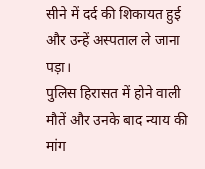सीने में दर्द की शिकायत हुई और उन्हें अस्पताल ले जाना पड़ा।
पुलिस हिरासत में होने वाली मौतें और उनके बाद न्याय की मांग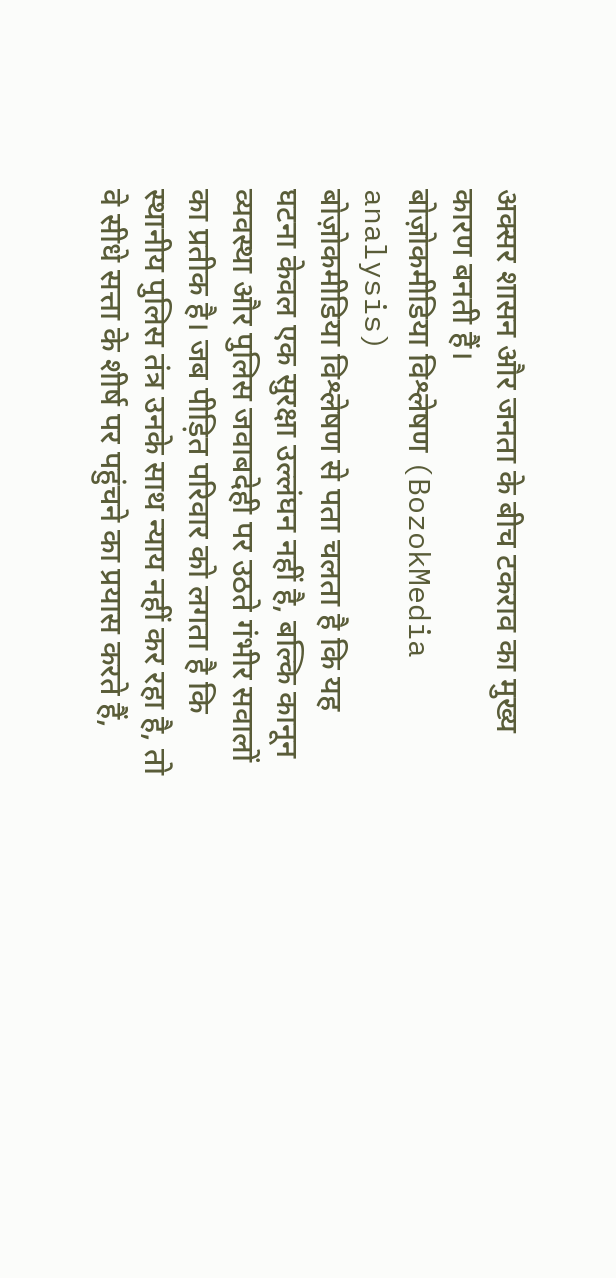अक्सर शासन और जनता के बीच टकराव का मुख्य कारण बनती हैं।
बोज़ोकमीडिया विश्लेषण (BozokMedia analysis)
बोज़ोकमीडिया विश्लेषण से पता चलता है कि यह घटना केवल एक सुरक्षा उल्लंघन नहीं है, बल्कि कानून व्यवस्था और पुलिस जवाबदेही पर उठते गंभीर सवालों का प्रतीक है। जब पीड़ित परिवार को लगता है कि स्थानीय पुलिस तंत्र उनके साथ न्याय नहीं कर रहा है, तो वे सीधे सत्ता के शीर्ष पर पहुंचने का प्रयास करते हैं,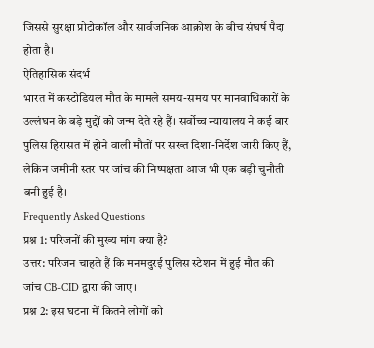जिससे सुरक्षा प्रोटोकॉल और सार्वजनिक आक्रोश के बीच संघर्ष पैदा होता है।
ऐतिहासिक संदर्भ
भारत में कस्टोडियल मौत के मामले समय-समय पर मानवाधिकारों के उल्लंघन के बड़े मुद्दों को जन्म देते रहे हैं। सर्वोच्च न्यायालय ने कई बार पुलिस हिरासत में होने वाली मौतों पर सख्त दिशा-निर्देश जारी किए हैं, लेकिन जमीनी स्तर पर जांच की निष्पक्षता आज भी एक बड़ी चुनौती बनी हुई है।
Frequently Asked Questions
प्रश्न 1: परिजनों की मुख्य मांग क्या है?
उत्तर: परिजन चाहते हैं कि मनमदुरई पुलिस स्टेशन में हुई मौत की जांच CB-CID द्वारा की जाए।
प्रश्न 2: इस घटना में कितने लोगों को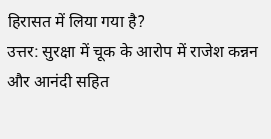हिरासत में लिया गया है?
उत्तर: सुरक्षा में चूक के आरोप में राजेश कन्नन और आनंदी सहित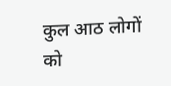कुल आठ लोगों को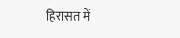हिरासत में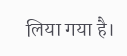लिया गया है।